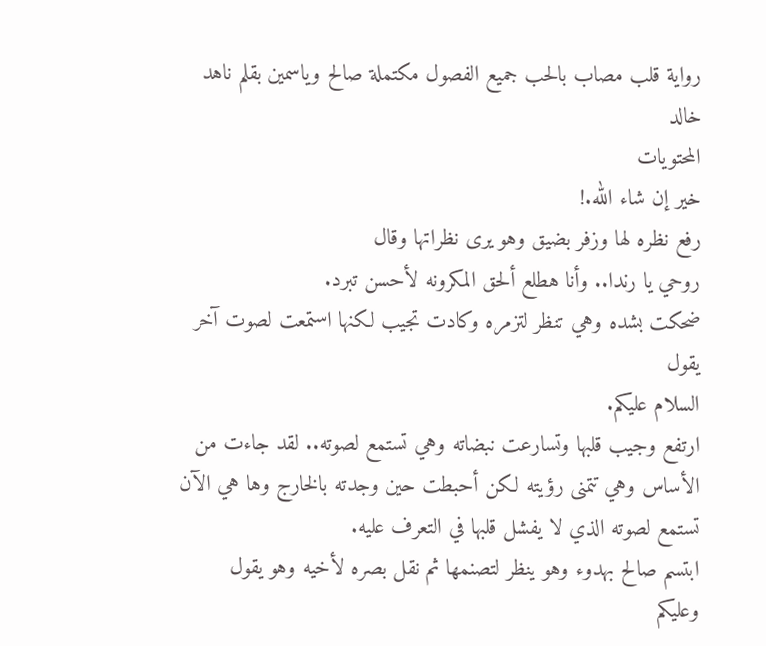رواية قلب مصاب بالحب جميع الفصول مكتملة صالح وياسمين بقلم ناهد خالد
المحتويات
خير إن شاء الله.!
رفع نظره لها وزفر بضيق وهو يرى نظراتها وقال
روحي يا رندا.. وأنا هطلع ألحق المكرونه لأحسن تبرد.
ضحكت بشده وهي تنظر لتزمره وكادت تجيب لكنها استمعت لصوت آخر يقول
السلام عليكم.
ارتفع وجيب قلبها وتسارعت نبضاته وهي تستمع لصوته.. لقد جاءت من الأساس وهي تتمنى رؤيته لكن أحبطت حين وجدته بالخارج وها هي الآن تستمع لصوته الذي لا يفشل قلبها في التعرف عليه.
ابتسم صالح بهدوء وهو ينظر لتصنمها ثم نقل بصره لأخيه وهو يقول
وعليكم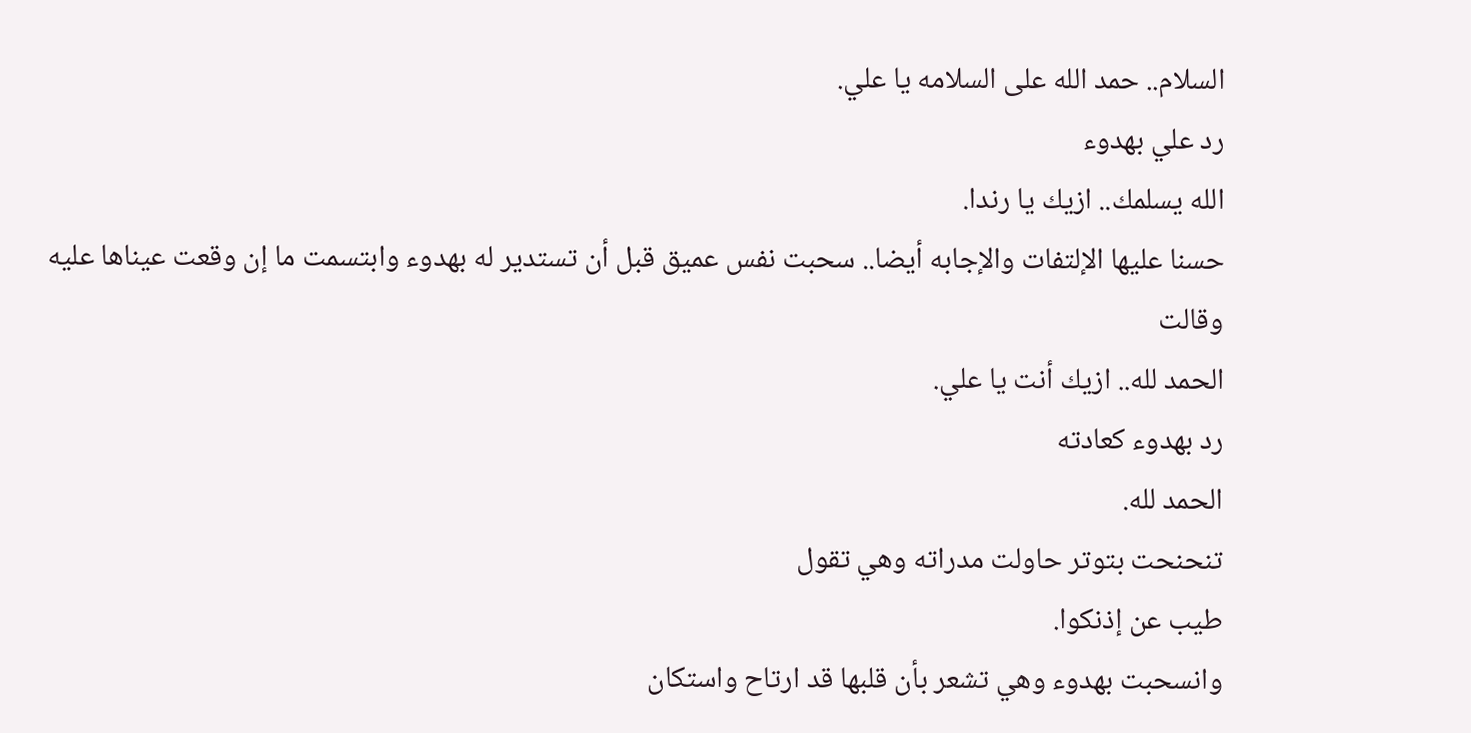السلام.. حمد الله على السلامه يا علي.
رد علي بهدوء
الله يسلمك.. ازيك يا رندا.
حسنا عليها الإلتفات والإجابه أيضا.. سحبت نفس عميق قبل أن تستدير له بهدوء وابتسمت ما إن وقعت عيناها عليه وقالت
الحمد لله.. ازيك أنت يا علي.
رد بهدوء كعادته
الحمد لله.
تنحنحت بتوتر حاولت مدراته وهي تقول
طيب عن إذنكوا.
وانسحبت بهدوء وهي تشعر بأن قلبها قد ارتاح واستكان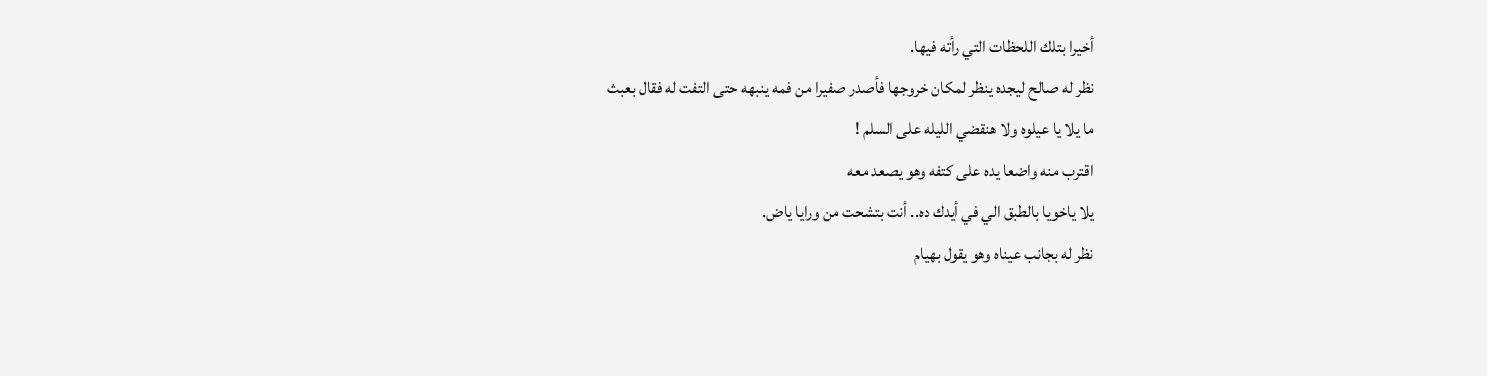أخيرا بتلك اللحظات التي رأته فيها.
نظر له صالح ليجده ينظر لمكان خروجها فأصدر صفيرا من فمه ينبهه حتى التفت له فقال بعبث
ما يلا يا عيلوه ولا هنقضي الليله على السلم !
اقترب منه واضعا يده على كتفه وهو يصعد معه
يلا ياخويا بالطبق الي في أيدك ده.. أنت بتشحت من ورايا ياض.
نظر له بجانب عيناه وهو يقول بهيام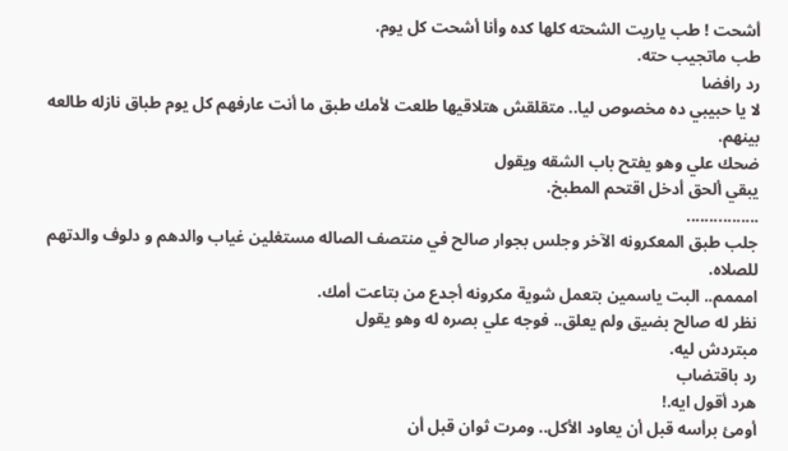أشحت ! طب ياريت الشحته كلها كده وأنا أشحت كل يوم.
طب ماتجيب حته.
رد رافضا
لا يا حبيبي ده مخصوص ليا.. متقلقش هتلاقيها طلعت لأمك طبق ما أنت عارفهم كل يوم طباق نازله طالعه بينهم.
ضحك علي وهو يفتح باب الشقه ويقول
يبقي ألحق أدخل اقتحم المطبخ.
................
جلب طبق المعكرونه الآخر وجلس بجوار صالح في منتصف الصاله مستغلين غياب والدهم و دلوف والدتهم للصلاه.
امممم.. البت ياسمين بتعمل شوية مكرونه أجدع من بتاعت أمك.
نظر له صالح بضيق ولم يعلق.. فوجه علي بصره له وهو يقول
مبتردش ليه.
رد باقتضاب
هرد أقول ايه.!
أومئ برأسه قبل أن يعاود الأكل.. ومرت ثوان قبل أن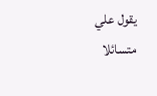يقول علي متسائلا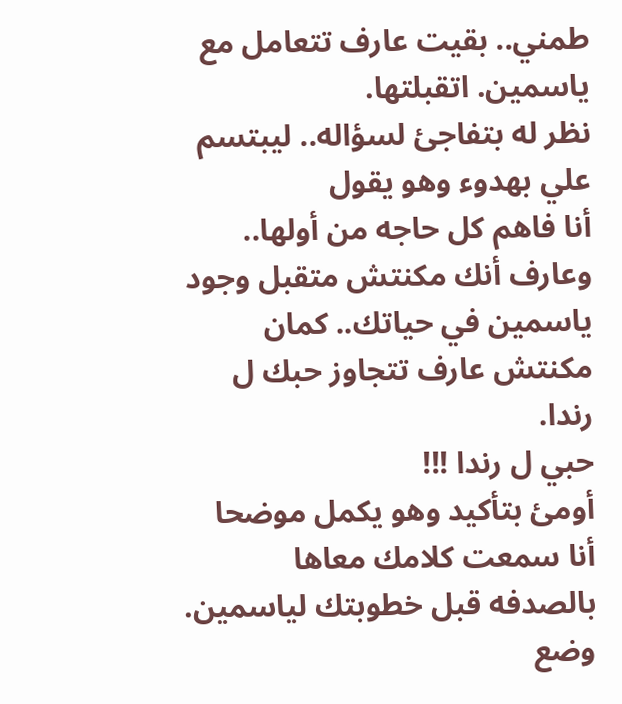طمني.. بقيت عارف تتعامل مع ياسمين. اتقبلتها.
نظر له بتفاجئ لسؤاله.. ليبتسم علي بهدوء وهو يقول
أنا فاهم كل حاجه من أولها.. وعارف أنك مكنتش متقبل وجود ياسمين في حياتك.. كمان مكنتش عارف تتجاوز حبك ل رندا.
حبي ل رندا !!!
أومئ بتأكيد وهو يكمل موضحا
أنا سمعت كلامك معاها بالصدفه قبل خطوبتك لياسمين.
وضع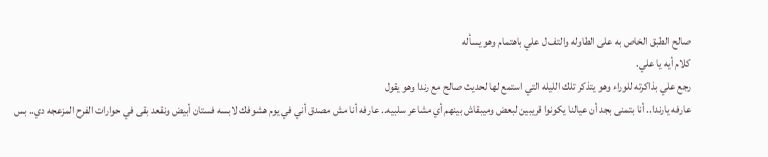صالح الطبق الخاص به على الطاوله والتف ل علي باهتمام وهو يسأله
كلام أيه يا علي.
رجع علي بذاكرته للوراء وهو يتذكر تلك الليله التي استمع لها لحديث صالح مع رندا وهو يقول
عارفه يارندا.. أنا بتمنى بجد أن عيالنا يكونوا قريبين لبعض وميبقاش بينهم أي مشاعر سلبيه.. عارفه أنا مش مصدق أني في يوم هشوفك لابسه فستان أبيض ونقعد بقى في حوارات الفرح المزعجه دي.. بس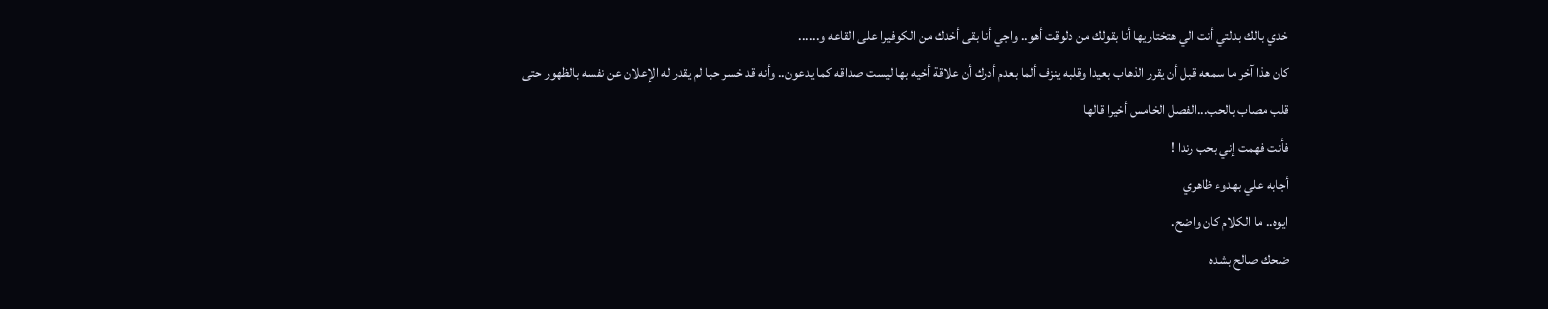خدي بالك بدلتي أنت الي هتختاريها أنا بقولك من دلوقت أهو.. واجي أنا بقى أخدك من الكوفيرا على القاعه و......
كان هذا آخر ما سمعه قبل أن يقرر الذهاب بعيدا وقلبه ينزف ألما بعدم أدرك أن علاقة أخيه بها ليست صداقه كما يدعون.. وأنه قد خسر حبا لم يقدر له الإعلان عن نفسه بالظهور حتى
قلب مصاب بالحب...الفصل الخامس أخيرا قالها
فأنت فهمت إني بحب رندا !
أجابه علي بهدوء ظاهري
ايوه.. ما الكلام كان واضح.
ضحك صالح بشده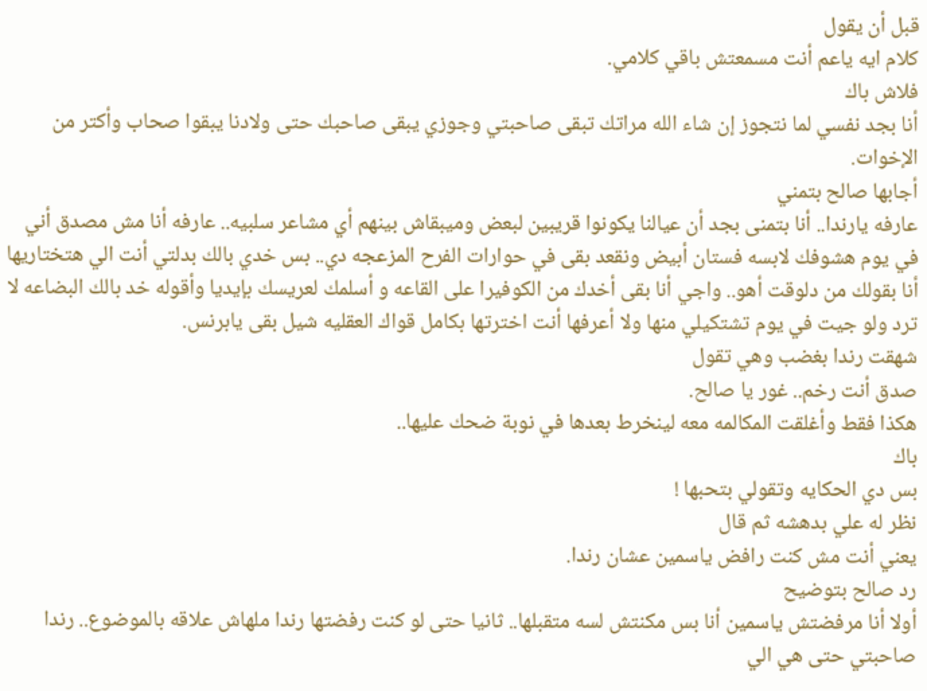قبل أن يقول
كلام ايه ياعم أنت مسمعتش باقي كلامي.
فلاش باك
أنا بجد نفسي لما نتجوز إن شاء الله مراتك تبقى صاحبتي وجوزي يبقى صاحبك حتى ولادنا يبقوا صحاب وأكتر من الإخوات.
أجابها صالح بتمني
عارفه يارندا.. أنا بتمنى بجد أن عيالنا يكونوا قريبين لبعض وميبقاش بينهم أي مشاعر سلبيه.. عارفه أنا مش مصدق أني في يوم هشوفك لابسه فستان أبيض ونقعد بقى في حوارات الفرح المزعجه دي.. بس خدي بالك بدلتي أنت الي هتختاريها أنا بقولك من دلوقت أهو.. واجي أنا بقى أخدك من الكوفيرا على القاعه و أسلمك لعريسك بإيديا وأقوله خد بالك البضاعه لا ترد ولو جيت في يوم تشتكيلي منها ولا أعرفها أنت اخترتها بكامل قواك العقليه شيل بقى يابرنس.
شهقت رندا بغضب وهي تقول
صدق أنت رخم.. غور يا صالح.
هكذا فقط وأغلقت المكالمه معه لينخرط بعدها في نوبة ضحك عليها..
باك
بس دي الحكايه وتقولي بتحبها !
نظر له علي بدهشه ثم قال
يعني أنت مش كنت رافض ياسمين عشان رندا.
رد صالح بتوضيح
أولا أنا مرفضتش ياسمين أنا بس مكنتش لسه متقبلها.. ثانيا حتى لو كنت رفضتها رندا ملهاش علاقه بالموضوع.. رندا صاحبتي حتى هي الي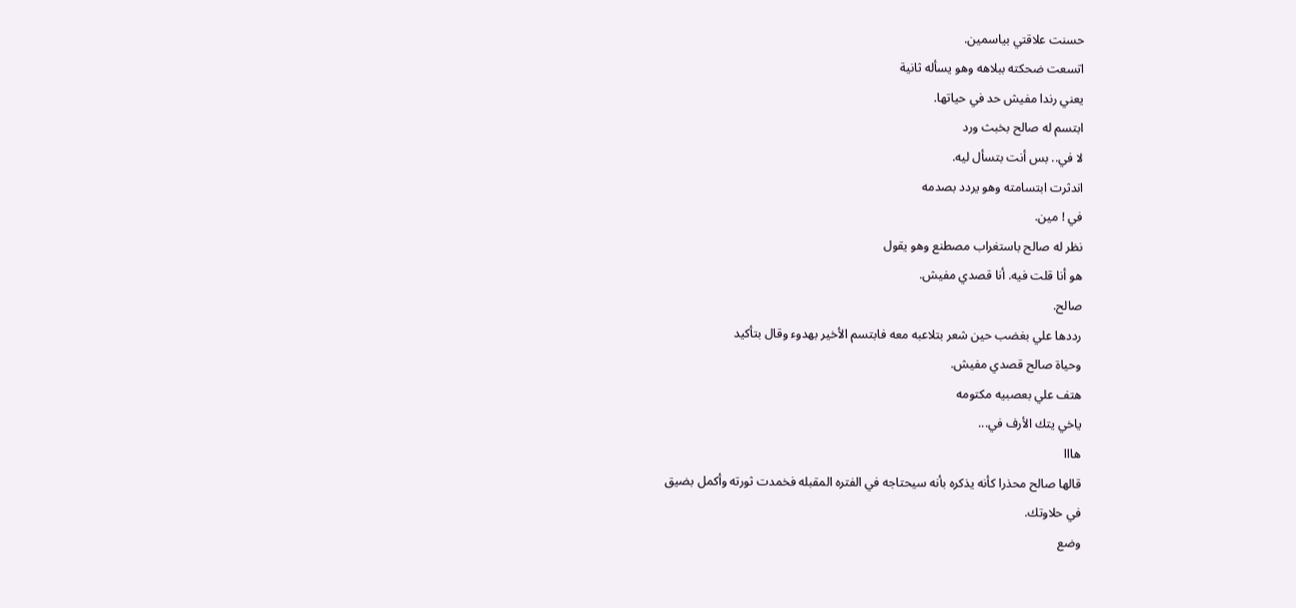حسنت علاقتي بياسمين.
اتسعت ضحكته ببلاهه وهو يسأله ثانية
يعني رندا مفيش حد في حياتها.
ابتسم له صالح بخبث ورد
لا في.. بس أنت بتسأل ليه.
اندثرت ابتسامته وهو يردد بصدمه
في ! مين.
نظر له صالح باستغراب مصطنع وهو يقول
هو أنا قلت فيه. أنا قصدي مفيش.
صالح.
رددها علي بغضب حين شعر بتلاعبه معه فابتسم الأخير بهدوء وقال بتأكيد
وحياة صالح قصدي مفيش.
هتف علي بعصبيه مكتومه
ياخي يتك الأرف في...
هااا
قالها صالح محذرا كأنه يذكره بأنه سيحتاجه في الفتره المقبله فخمدت ثورته وأكمل بضيق
في حلاوتك.
وضع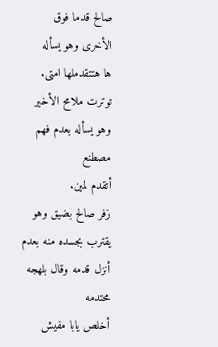صالح قدما فوق الأخرى وهو يسأله
ها هتتقدملها امتى.
توترت ملامح الأخير وهو يسأله بعدم فهم مصطنع
أتقدم لمين.
زفر صالح بضيق وهو يقترب بجسده منه بعدم أنزل قدمه وقال بلهجه محتدمه
أخلص يابا مفيش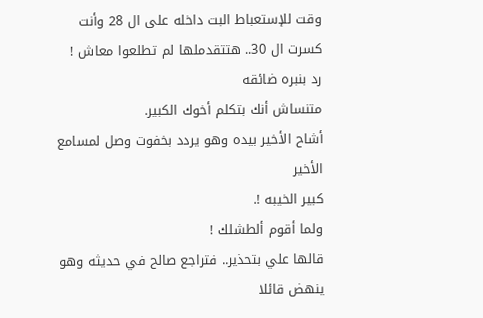وقت للإستعباط البت داخله على ال 28 وأنت كسرت ال 30.. هتتقدملها لم تطلعوا معاش !
رد بنبره ضائقه
متنساش أنك بتكلم أخوك الكبير.
أشاح الأخير بيده وهو يردد بخفوت وصل لمسامع الأخير
كبير الخيبه !.
ولما أقوم ألطشلك !
قالها علي بتحذير.. فتراجع صالح في حديثه وهو ينهض قائلا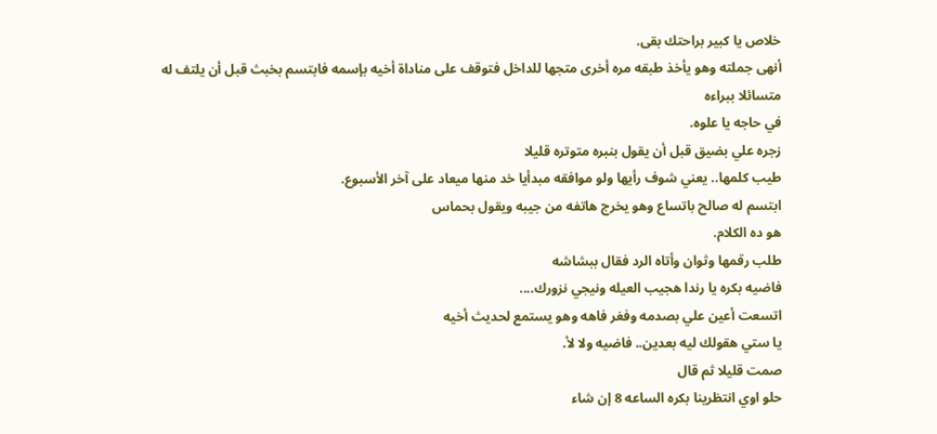خلاص يا كبير براحتك بقى.
أنهى جملته وهو يأخذ طبقه مره أخرى متجها للداخل فتوقف على مناداة أخيه بإسمه فابتسم بخبث قبل أن يلتف له متسائلا ببراءه
في حاجه يا علوه.
زجره علي بضيق قبل أن يقول بنبره متوتره قليلا
طيب كلمها.. يعني شوف رأيها ولو موافقه مبدأيا خد منها ميعاد على آخر الأسبوع.
ابتسم له صالح باتساع وهو يخرج هاتفه من جيبه ويقول بحماس
هو ده الكلام.
طلب رقمها وثوان وأتاه الرد فقال ببشاشه
فاضيه بكره يا رندا هجيب العيله ونيجي نزورك....
اتسعت أعين علي بصدمه وفغر فاهه وهو يستمع لحديث أخيه
يا ستي هقولك ليه بعدين.. فاضيه ولا لأ.
صمت قليلا ثم قال
حلو اوي انتظرينا بكره الساعه 8 إن شاء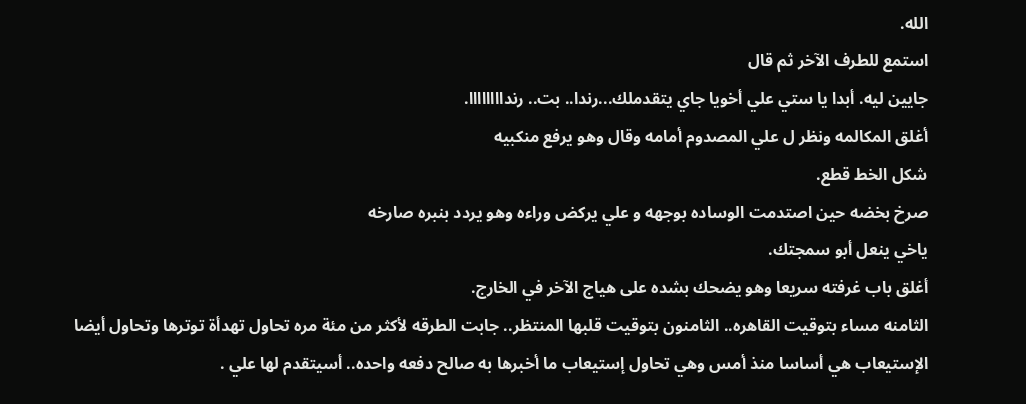الله.
استمع للطرف الآخر ثم قال
جايين ليه. أبدا يا ستي علي أخويا جاي يتقدملك...رندا.. بت.. رنداااااااا.
أغلق المكالمه ونظر ل علي المصدوم أمامه وقال وهو يرفع منكبيه
شكل الخط قطع.
صرخ بخضه حين اصتدمت الوساده بوجهه و علي يركض وراءه وهو يردد بنبره صارخه
ياخي ينعل أبو سمجتك.
أغلق باب غرفته سريعا وهو يضحك بشده على هياج الآخر في الخارج.
الثامنه مساء بتوقيت القاهره.. الثامنون بتوقيت قلبها المنتظر.. جابت الطرقه لأكثر من مئة مره تحاول تهدأة توترها وتحاول أيضا الإستيعاب هي أساسا منذ أمس وهي تحاول إستيعاب ما أخبرها به صالح دفعه واحده.. أسيتقدم لها علي .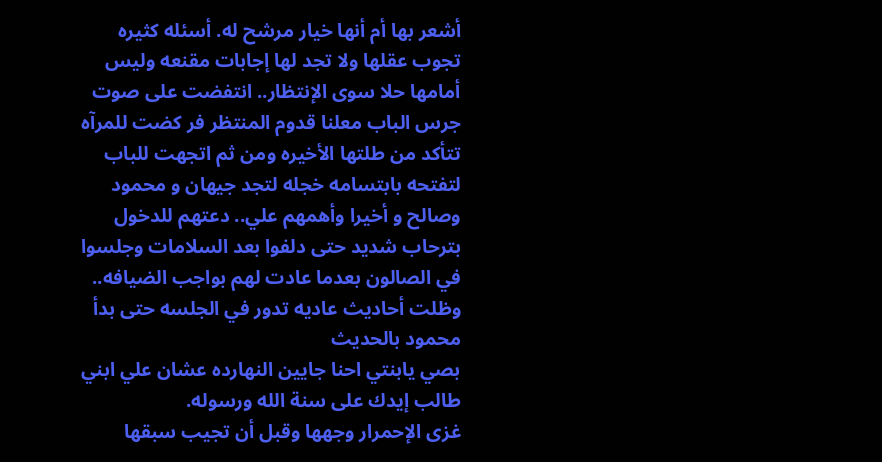أشعر بها أم أنها خيار مرشح له. أسئله كثيره تجوب عقلها ولا تجد لها إجابات مقنعه وليس أمامها حلا سوى الإنتظار.. انتفضت على صوت جرس الباب معلنا قدوم المنتظر فر كضت للمرآه تتأكد من طلتها الأخيره ومن ثم اتجهت للباب لتفتحه بابتسامه خجله لتجد جيهان و محمود وصالح و أخيرا وأهمهم علي.. دعتهم للدخول بترحاب شديد حتى دلفوا بعد السلامات وجلسوا في الصالون بعدما عادت لهم بواجب الضيافه.. وظلت أحاديث عاديه تدور في الجلسه حتى بدأ محمود بالحديث
بصي يابنتي احنا جايين النهارده عشان علي ابني طالب إيدك على سنة الله ورسوله.
غزى الإحمرار وجهها وقبل أن تجيب سبقها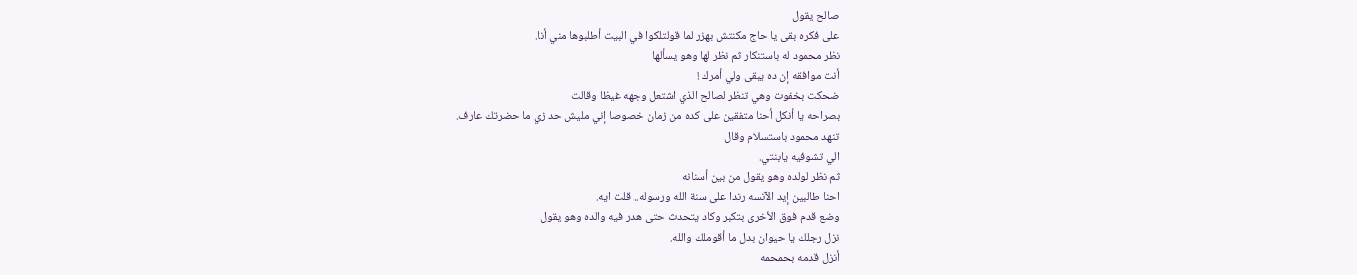صالح يقول
على فكره بقى يا حاج مكنتش بهزر لما قولتلكوا في البيت أطلبوها مني أنا.
نظر محمود له باستنكار ثم نظر لها وهو يسألها
أنت موافقه إن ده يبقى ولي أمرك !
ضحكت بخفوت وهي تنظر لصالح الذي اشتعل وجهه غيظا وقالت
بصراحه يا أنكل أحنا متفقين على كده من زمان خصوصا إني مليش حد زي ما حضرتك عارف.
تنهد محمود باستسلام وقال
الي تشوفيه يابنتي.
ثم نظر لولده وهو يقول من بين أسنانه
احنا طالبين إيد الآنسه رندا على سنة الله ورسوله.. قلت ايه.
وضع قدم فوق الأخرى بتكبر وكاد يتحدث حتى هدر فيه والده وهو يقول
نزل رجلك يا حيوان بدل ما أقوملك والله.
أنزل قدمه بحمحمه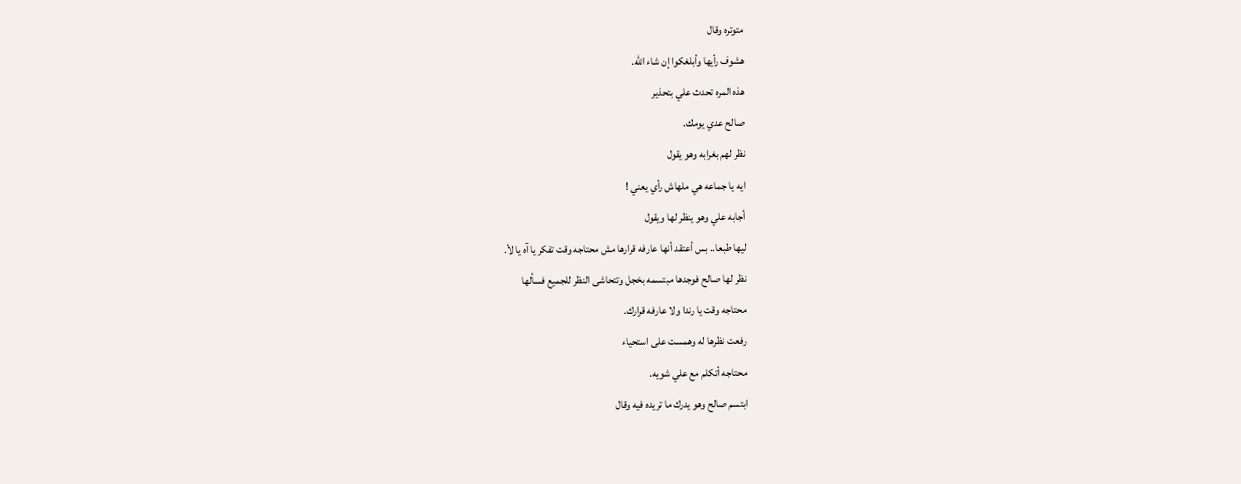متوتره وقال
هشوف رأيها وأبلغكوا إن شاء الله.
هذه المره تحدث علي بتحذير
صالح عدي يومك.
نظر لهم بغرابه وهو يقول
ايه يا جماعه هي ملهاش رأي يعني !
أجابه علي وهو ينظر لها ويقول
ليها طبعا.. بس أعتقد أنها عارفه قرارها مش محتاجه وقت تفكر يا آه يا لأ.
نظر لها صالح فوجدها مبتسمه بخجل وتتحاشى النظر للجميع فسألها
محتاجه وقت يا رندا ولا عارفه قرارك.
رفعت نظرها له وهمست على استحياء
محتاجه أتكلم مع علي شويه.
ابتسم صالح وهو يدرك ما تريده فيه وقال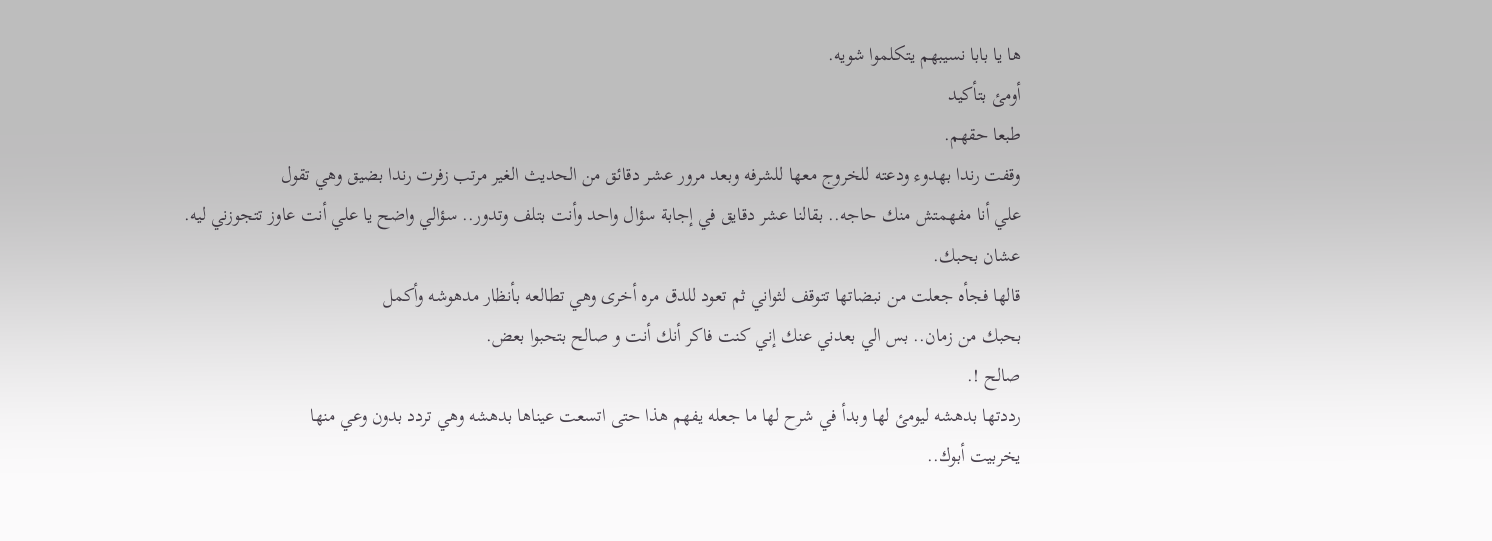ها يا بابا نسيبهم يتكلموا شويه.
أومئ بتأكيد
طبعا حقهم.
وقفت رندا بهدوء ودعته للخروج معها للشرفه وبعد مرور عشر دقائق من الحديث الغير مرتب زفرت رندا بضيق وهي تقول
علي أنا مفهمتش منك حاجه.. بقالنا عشر دقايق في إجابة سؤال واحد وأنت بتلف وتدور.. سؤالي واضح يا علي أنت عاوز تتجوزني ليه.
عشان بحبك.
قالها فجأه جعلت من نبضاتها تتوقف لثواني ثم تعود للدق مره أخرى وهي تطالعه بأنظار مدهوشه وأكمل
بحبك من زمان.. بس الي بعدني عنك إني كنت فاكر أنك أنت و صالح بتحبوا بعض.
صالح !.
رددتها بدهشه ليومئ لها وبدأ في شرح لها ما جعله يفهم هذا حتى اتسعت عيناها بدهشه وهي تردد بدون وعي منها
يخربيت أبوك..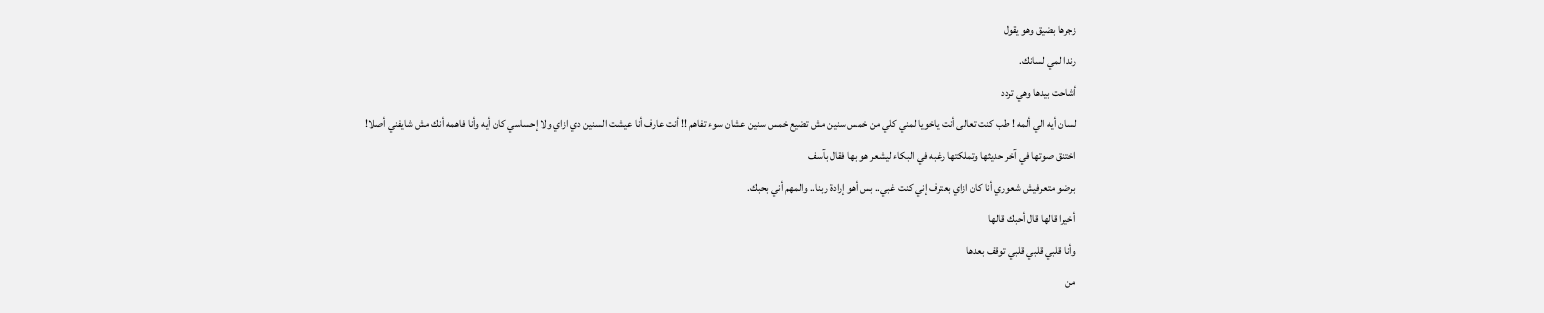زجرها بضيق وهو يقول
رندا لمي لسانك.
أشاحت بيدها وهي تردد
لسان أيه الي ألمه ! طب كنت تعالى أنت ياخويا لمني كلي من خمس سنين مش تضيع خمس سنين عشان سوء تفاهم !! أنت عارف أنا عيشت السنين دي ازاي ولا إحساسي كان أيه وأنا فاهمه أنك مش شايفني أصلا!
اختنق صوتها في آخر حديثها وتملكتها رغبه في البكاء ليشعر هو بها فقال بآسف
برضو متعرفيش شعوري أنا كان ازاي بعترف إني كنت غبي.. بس أهو إرادة ربنا.. والمهم أني بحبك.
أخيرا قالها قال أحبك قالها
وأنا قلبي قلبي قلبي توقف بعدها
من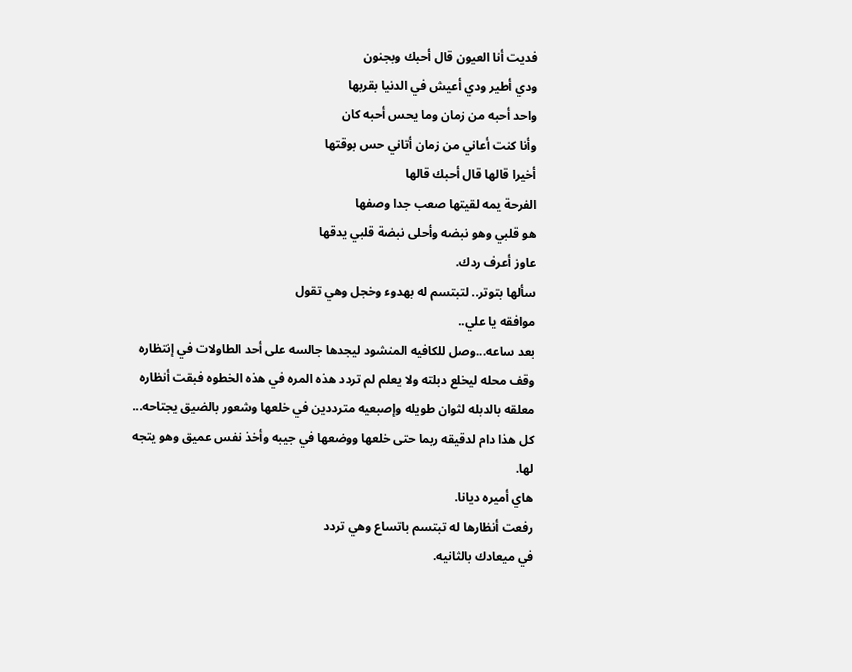فديت أنا العيون قال أحبك وبجنون
ودي أطير ودي أعيش في الدنيا بقربها
واحد أحبه من زمان وما يحس أحبه كان
وأنا كنت أعاني من زمان أتاني حس بوقتها
أخيرا قالها قال أحبك قالها
الفرحة يمه لقيتها صعب جدا وصفها
هو قلبي وهو نبضه وأحلى نبضة قلبي يدقها
عاوز أعرف ردك.
سألها بتوتر.. لتبتسم له بهدوء وخجل وهي تقول
موافقه يا علي..
بعد ساعه...وصل للكافيه المنشود ليجدها جالسه على أحد الطاولات في إنتظاره وقف محله ليخلع دبلته ولا يعلم لم تردد هذه المره في هذه الخطوه فبقت أنظاره معلقه بالدبله لثوان طويله وإصبعيه مترددين في خلعها وشعور بالضيق يجتاحه... كل هذا دام لدقيقه ربما حتى خلعها ووضعها في جيبه وأخذ نفس عميق وهو يتجه لها.
هاي أميره ديانا.
رفعت أنظارها له تبتسم باتساع وهي تردد
في ميعادك بالثانيه.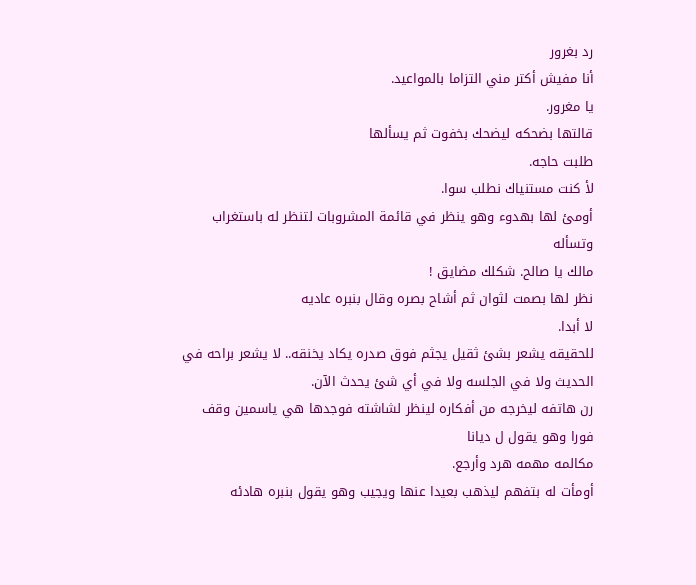رد بغرور
أنا مفيش أكتر مني التزاما بالمواعيد.
يا مغرور.
قالتها بضحكه ليضحك بخفوت ثم يسألها
طلبت حاجه.
لأ كنت مستنياك نطلب سوا.
أومئ لها بهدوء وهو ينظر في قائمة المشروبات لتنظر له باستغراب وتسأله
مالك يا صالح. شكلك مضايق !
نظر لها بصمت لثوان ثم أشاح بصره وقال بنبره عاديه
لا أبدا.
للحقيقه يشعر بشئ ثقيل يجثم فوق صدره يكاد يخنقه.. لا يشعر براحه في الحديث ولا في الجلسه ولا في أي شئ يحدث الآن.
رن هاتفه ليخرجه من أفكاره لينظر لشاشته فوجدها هي ياسمين وقف فورا وهو يقول ل ديانا
مكالمه مهمه هرد وأرجع.
أومأت له بتفهم ليذهب بعيدا عنها ويجيب وهو يقول بنبره هادئه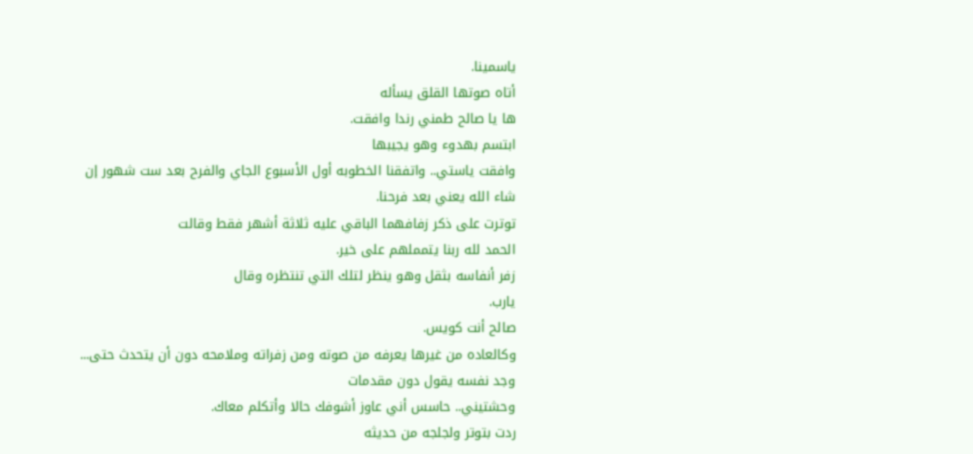ياسمينا.
أتاه صوتها القلق يسأله
ها يا صالح طمني رندا وافقت.
ابتسم بهدوء وهو يجيبها
وافقت ياستي.. واتفقنا الخطوبه أول الأسبوع الجاي والفرح بعد ست شهور إن شاء الله يعني بعد فرحنا.
توترت على ذكر زفافهما الباقي عليه ثلاثة أشهر فقط وقالت
الحمد لله ربنا يتمملهم على خير.
زفر أنفاسه بثقل وهو ينظر لتلك التي تنتظره وقال
يارب.
صالح أنت كويس.
وكالعاده من غيرها يعرفه من صوته ومن زفراته وملامحه دون أن يتحدث حتى...
وجد نفسه يقول دون مقدمات
وحشتيني.. حاسس أني عاوز أشوفك حالا وأتكلم معاك.
ردت بتوتر ولجلجه من حديثه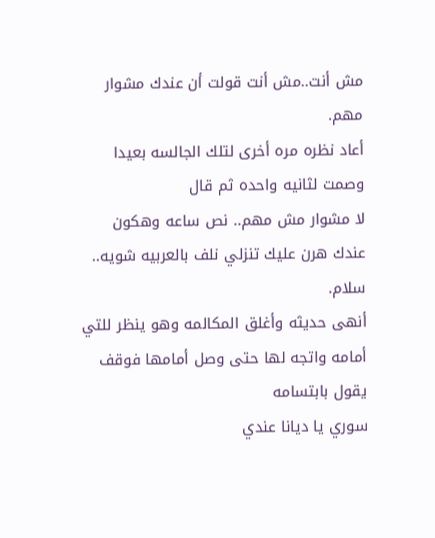مش أنت..مش أنت قولت أن عندك مشوار مهم.
أعاد نظره مره أخرى لتلك الجالسه بعيدا وصمت لثانيه واحده ثم قال
لا مشوار مش مهم.. نص ساعه وهكون عندك هرن عليك تنزلي نلف بالعربيه شويه.. سلام.
أنهى حديثه وأغلق المكالمه وهو ينظر للتي أمامه واتجه لها حتى وصل أمامها فوقف يقول بابتسامه
سوري يا ديانا عندي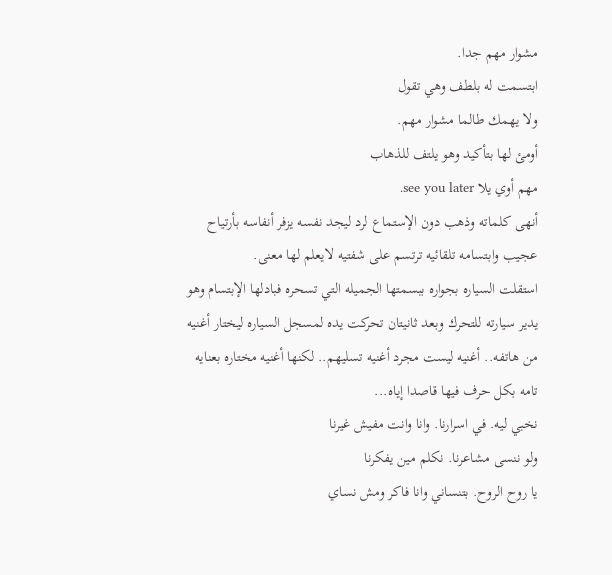مشوار مهم جدا.
ابتسمت له بلطف وهي تقول
ولا يهمك طالما مشوار مهم.
أومئ لها بتأكيد وهو يلتف للذهاب
مهم أوي يلا see you later.
أنهى كلماته وذهب دون الإستماع لرد ليجد نفسه يزفر أنفاسه بأرتياح عجيب وابتسامه تلقائيه ترتسم على شفتيه لايعلم لها معنى.
استقلت السياره بجواره ببسمتها الجميله التي تسحره فبادلها الإبتسام وهو يدير سيارته للتحرك وبعد ثانيتان تحركت يده لمسجل السياره ليختار أغنيه من هاتفه.. أغنيه ليست مجرد أغنيه تسليهم.. لكنها أغنيه مختاره بعنايه تامه بكل حرف فيها قاصدا إياه...
نخبي ليه. في اسرارنا. وانا وانت مفيش غيرنا
ولو ننسى مشاعرنا. نكلم مين يفكرنا
يا روح الروح. بتنساني وانا فاكر ومش نساي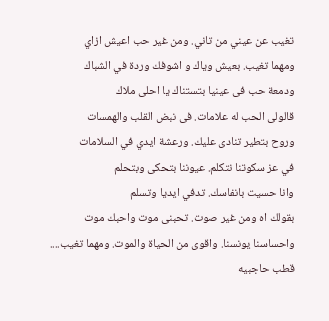تغيب عن عيني من تاني. ومن غير حب اعيش ازاي
ومهما تغيب. بعيش وياك و اشوفك وردة في الشباك
ودمعة حب فى عينيا بتستناك يا احلى ملاك
قالولى الحب له علامات. فى نبض القلب والهمسات
وروح بتطير تنادى عليك. ورعشة ايدي في السلامات
في عز سكوتنا نتكلم. عيوننا بتحكى وبتحلم
وانا حسيت بانفاسك. تدفي ايديا وتسلم
بقولك اه ومن غير صوت. تحبنى موت واحبك موت
واحساسنا يونسنا. واقوى من الحياة والموت. ومهما تغيب....
قطب حاجبيه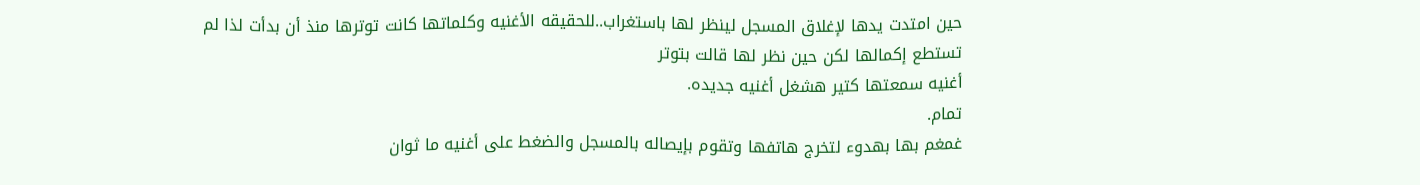حين امتدت يدها لإغلاق المسجل لينظر لها باستغراب..للحقيقه الأغنيه وكلماتها كانت توترها منذ أن بدأت لذا لم تستطع إكمالها لكن حين نظر لها قالت بتوتر
أغنيه سمعتها كتير هشغل أغنيه جديده.
تمام.
غمغم بها بهدوء لتخرج هاتفها وتقوم بإيصاله بالمسجل والضغط على أغنيه ما ثوان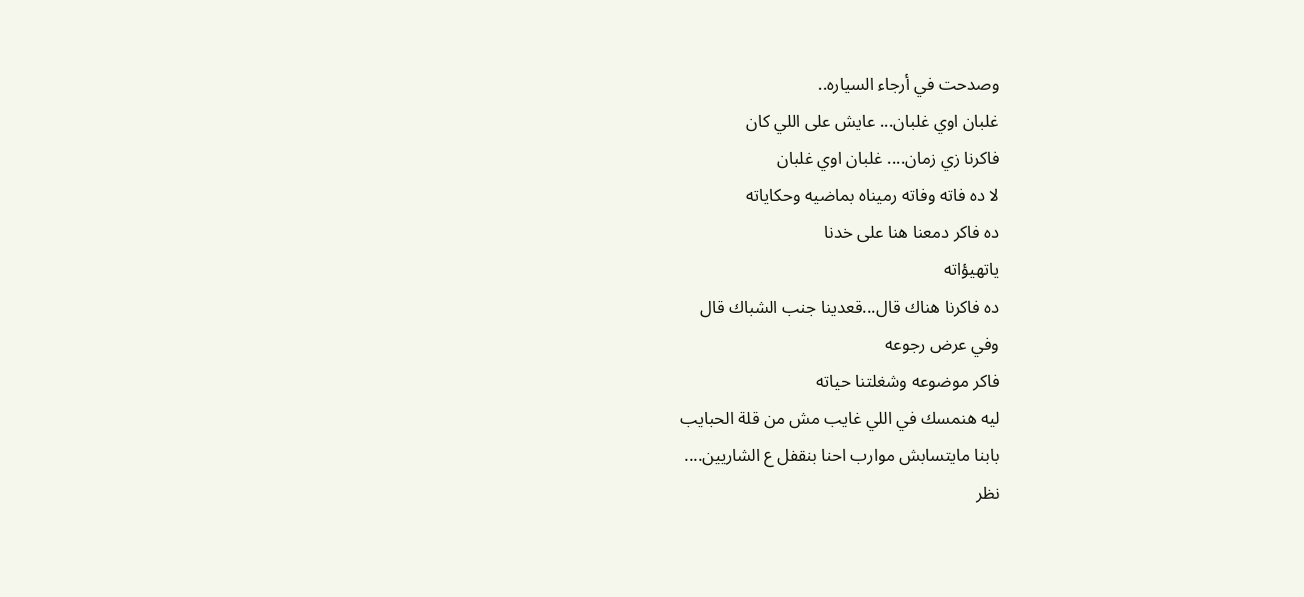وصدحت في أرجاء السياره..
غلبان اوي غلبان... عايش على اللي كان
فاكرنا زي زمان.... غلبان اوي غلبان
لا ده فاته وفاته رميناه بماضيه وحكاياته
ده فاكر دمعنا هنا على خدنا
ياتهيؤاته
ده فاكرنا هناك قال...قعدينا جنب الشباك قال
وفي عرض رجوعه
فاكر موضوعه وشغلتنا حياته
ليه هنمسك في اللي غايب مش من قلة الحبايب
بابنا مايتسابش موارب احنا بنقفل ع الشاريين....
نظر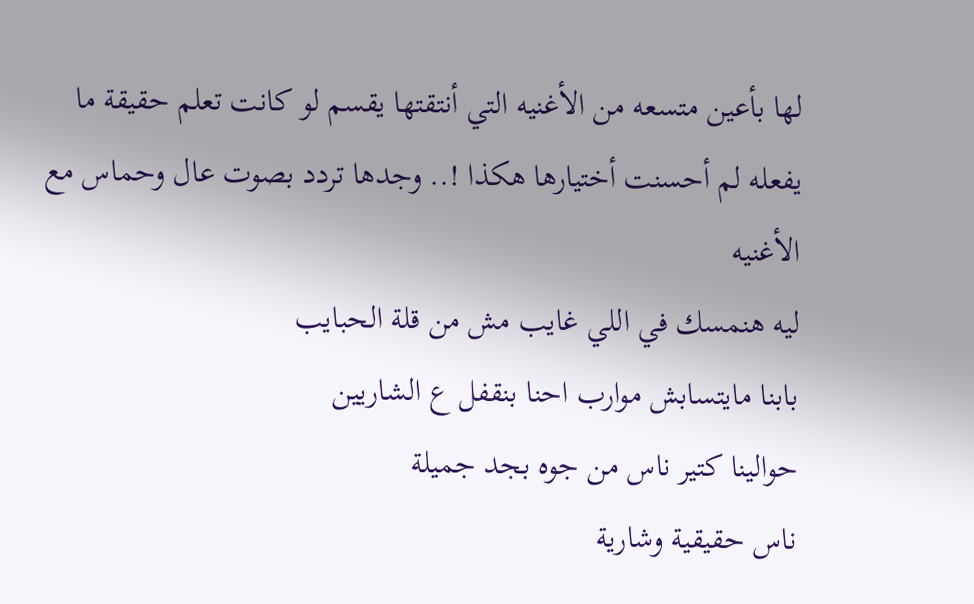لها بأعين متسعه من الأغنيه التي أنتقتها يقسم لو كانت تعلم حقيقة ما يفعله لم أحسنت أختيارها هكذا !.. وجدها تردد بصوت عال وحماس مع الأغنيه
ليه هنمسك في اللي غايب مش من قلة الحبايب
بابنا مايتسابش موارب احنا بنقفل ع الشاريين
حوالينا كتير ناس من جوه بجد جميلة
ناس حقيقية وشارية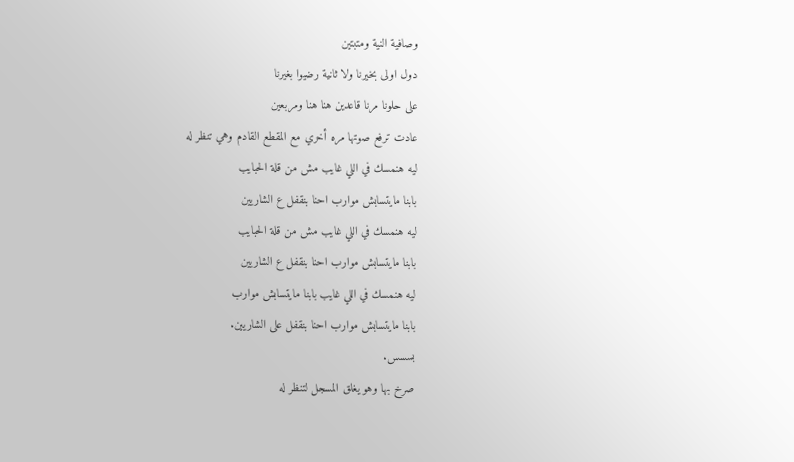وصافية النية ومتبتين
دول اولى بخيرنا ولا ثانية رضيوا بغيرنا
على حلونا مرنا قاعدين هنا هنا ومربعين
عادت ترفع صوتها مره أخري مع المقطع القادم وهي تنظر له
ليه هنمسك في اللي غايب مش من قلة الحبايب
بابنا مايتسابش موارب احنا بنقفل ع الشاريين
ليه هنمسك في اللي غايب مش من قلة الحبايب
بابنا مايتسابش موارب احنا بنقفل ع الشاريين
ليه هنمسك في اللي غايب بابنا مايتسابش موارب
بابنا مايتسابش موارب احنا بنقفل على الشاريين.
بسسس.
صرخ بها وهو يغلق المسجل لتنظر له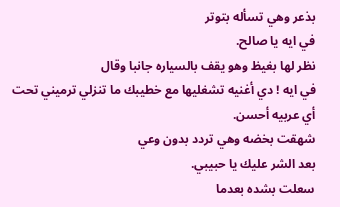بذعر وهي تسأله بتوتر
في ايه يا صالح.
نظر لها بغيظ وهو يقف بالسياره جانبا وقال
في ايه ! دي أغنيه تشغليها مع خطيبك ما تنزلي ترميني تحت أي عربيه أحسن.
شهقت بخضه وهي تردد بدون وعي
بعد الشر عليك يا حبيبي.
سعلت بشده بعدما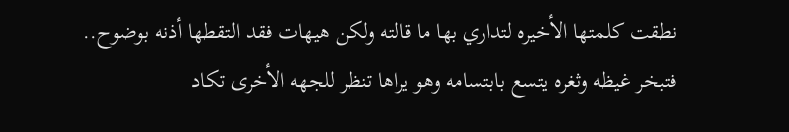نطقت كلمتها الأخيره لتداري بها ما قالته ولكن هيهات فقد التقطها أذنه بوضوح.. فتبخر غيظه وثغره يتسع بابتسامه وهو يراها تنظر للجهه الأخرى تكاد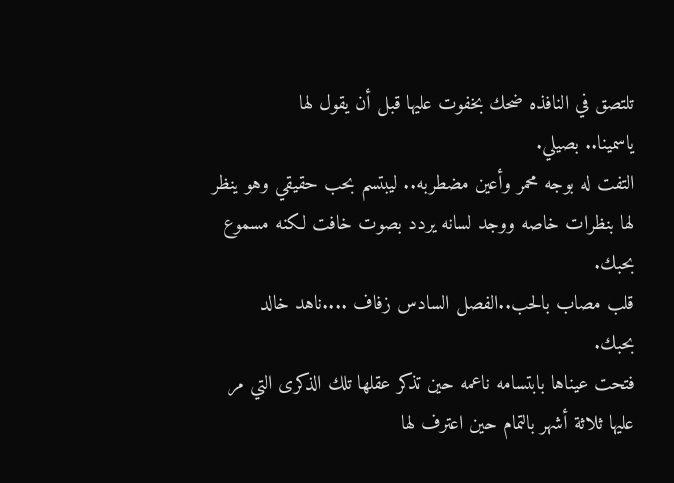تلتصق في النافذه ضحك بخفوت عليها قبل أن يقول لها
ياسمينا.. بصيلي.
التفت له بوجه محمر وأعين مضطربه.. ليبتسم بحب حقيقي وهو ينظر لها بنظرات خاصه ووجد لسانه يردد بصوت خافت لكنه مسموع
بحبك.
قلب مصاب بالحب..الفصل السادس زفاف ....ناهد خالد
بحبك.
فتحت عيناها بابتسامه ناعمه حين تذكر عقلها تلك الذكرى التي مر عليها ثلاثة أشهر بالتمام حين اعترف لها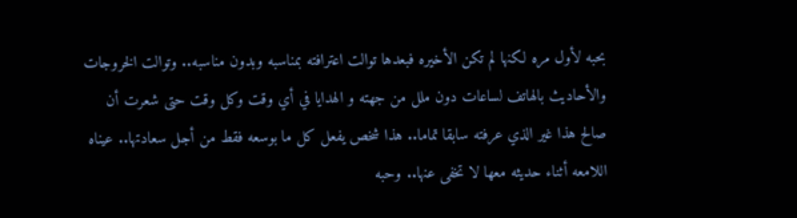بحبه لأول مره لكنها لم تكن الأخيره فبعدها توالت اعترافته بمناسبه وبدون مناسبه.. وتوالت الخروجات والأحاديث بالهاتف لساعات دون ملل من جهته و الهدايا في أي وقت وكل وقت حتى شعرت أن صالح هذا غير الذي عرفته سابقا تماما.. هذا شخص يفعل كل ما بوسعه فقط من أجل سعادتها.. عيناه اللامعه أثناء حديثه معها لا تخفى عنها.. وحبه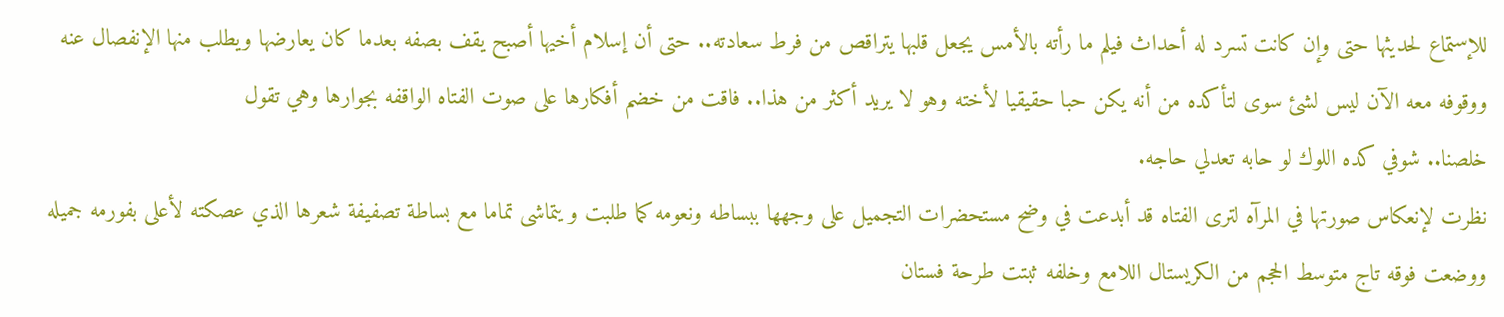للإستماع لحديثها حتى وإن كانت تسرد له أحداث فيلم ما رأته بالأمس يجعل قلبها يتراقص من فرط سعادته.. حتى أن إسلام أخيها أصبح يقف بصفه بعدما كان يعارضها ويطلب منها الإنفصال عنه ووقوفه معه الآن ليس لشئ سوى لتأكده من أنه يكن حبا حقيقيا لأخته وهو لا يريد أكثر من هذا.. فاقت من خضم أفكارها على صوت الفتاه الواقفه بجوارها وهي تقول
خلصنا.. شوفي كده اللوك لو حابه تعدلي حاجه.
نظرت لإنعكاس صورتها في المرآه لترى الفتاه قد أبدعت في وضح مستحضرات التجميل على وجهها ببساطه ونعومه كما طلبت و يتماشى تماما مع بساطة تصفيفة شعرها الذي عصكته لأعلى بفورمه جميله ووضعت فوقه تاج متوسط الحجم من الكريستال اللامع وخلفه ثبتت طرحة فستان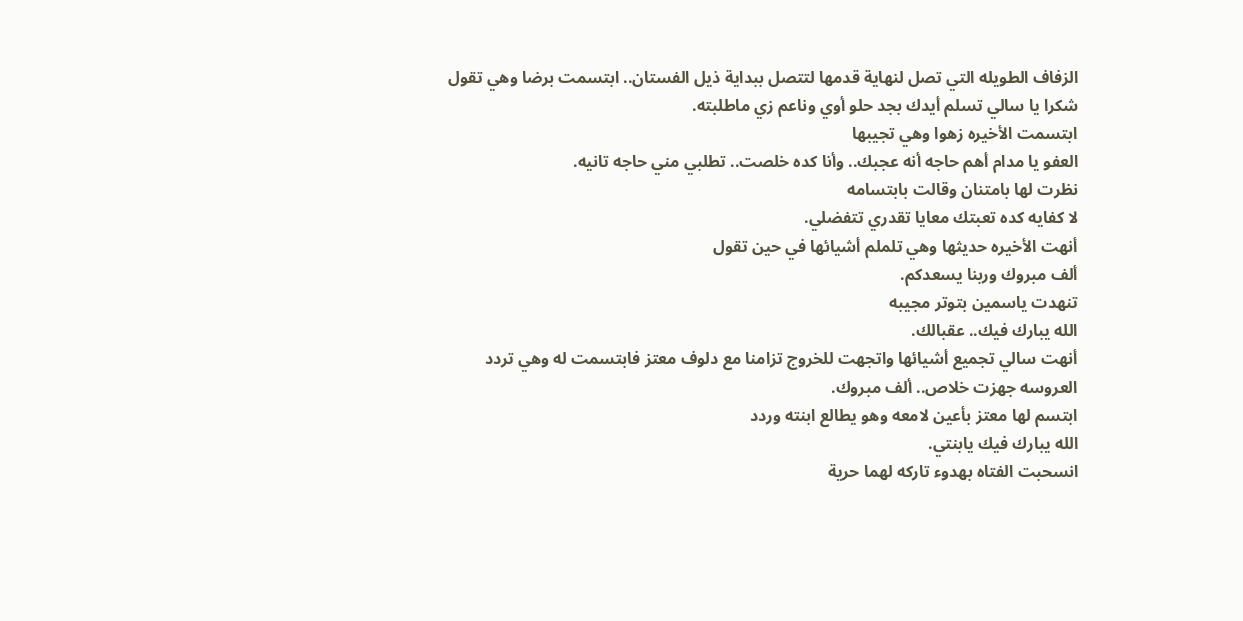الزفاف الطويله التي تصل لنهاية قدمها لتتصل ببداية ذيل الفستان.. ابتسمت برضا وهي تقول
شكرا يا سالي تسلم أيدك بجد حلو أوي وناعم زي ماطلبته.
ابتسمت الأخيره زهوا وهي تجيبها
العفو يا مدام أهم حاجه أنه عجبك.. وأنا كده خلصت.. تطلبي مني حاجه تانيه.
نظرت لها بامتنان وقالت بابتسامه
لا كفايه كده تعبتك معايا تقدري تتفضلي.
أنهت الأخيره حديثها وهي تلملم أشيائها في حين تقول
ألف مبروك وربنا يسعدكم.
تنهدت ياسمين بتوتر مجيبه
الله يبارك فيك.. عقبالك.
أنهت سالي تجميع أشيائها واتجهت للخروج تزامنا مع دلوف معتز فابتسمت له وهي تردد
العروسه جهزت خلاص.. ألف مبروك.
ابتسم لها معتز بأعين لامعه وهو يطالع ابنته وردد
الله يبارك فيك يابنتي.
انسحبت الفتاه بهدوء تاركه لهما حرية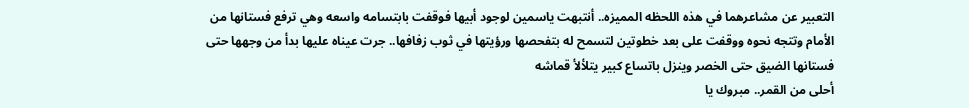التعبير عن مشاعرهما في هذه اللحظه المميزه.. أنتبهت ياسمين لوجود أبيها فوقفت بابتسامه واسعه وهي ترفع فستانها من الأمام وتتجه نحوه ووقفت على بعد خطوتين لتسمح له بتفحصها ورؤيتها في ثوب زفافها.. جرت عيناه عليها بدأ من وجهها حتى فستانها الضيق حتى الخصر وينزل باتساع كبير يتلألأ قماشه
أحلى من القمر.. مبروك يا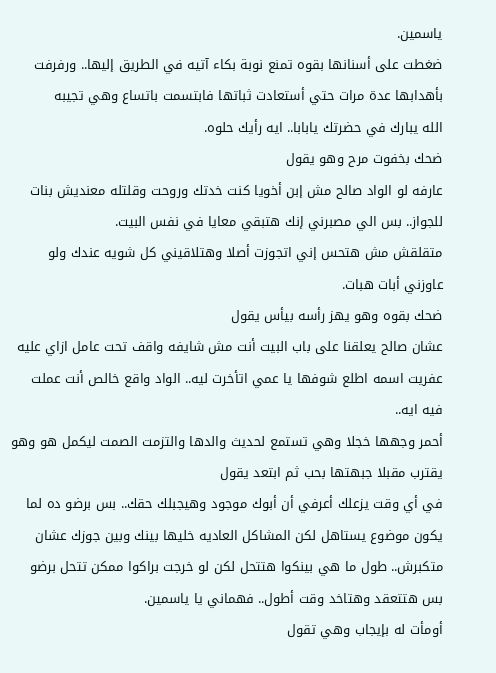ياسمين.
ضغطت على أسنانها بقوه تمنع نوبة بكاء آتيه في الطريق إليها.. ورفرفت بأهدابها عدة مرات حتي أستعادت ثباتها فابتسمت باتساع وهي تجيبه
الله يبارك في حضرتك يابابا.. ايه رأيك حلوه.
ضحك بخفوت مرح وهو يقول
عارفه لو الواد صالح مش إبن أخويا كنت خدتك وروحت وقلتله معنديش بنات للجواز.. بس الي مصبرني إنك هتبقي معايا في نفس البيت.
متقلقش مش هتحس إني اتجوزت أصلا وهتلاقيني كل شويه عندك ولو عاوزني أبات هبات.
ضحك بقوه وهو يهز رأسه بيأس يقول
عشان صالح يعلقنا على باب البيت أنت مش شايفه واقف تحت عامل ازاي عليه عفريت اسمه اطلع شوفها يا عمي اتأخرت ليه.. الواد واقع خالص أنت عملت فيه ايه..
أحمر وجهها خجلا وهي تستمع لحديث والدها والتزمت الصمت ليكمل هو وهو يقترب مقبلا جبهتها بحب ثم ابتعد يقول
في أي وقت يزعلك أعرفي أن أبوك موجود وهيجبلك حقك.. بس برضو ده لما يكون موضوع يستاهل لكن المشاكل العاديه خليها بينك وبين جوزك عشان متكبرش.. طول ما هي بينكوا هتتحل لكن لو خرجت براكوا ممكن تتحل برضو بس هتتعقد وهتاخد وقت أطول.. فهماني يا ياسمين.
أومأت له بإيجاب وهي تقول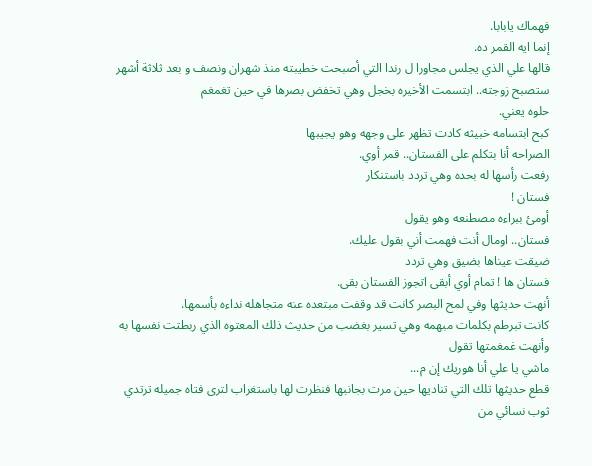فهماك يابابا.
إنما ايه القمر ده.
قالها علي الذي يجلس مجاورا ل رندا التي أصبحت خطيبته منذ شهران ونصف و بعد ثلاثة أشهر ستصبح زوجته.. ابتسمت الأخيره بخجل وهي تخفض بصرها في حين تغمغم
حلوه يعني.
كبح ابتسامه خبيثه كادت تظهر على وجهه وهو يجيبها
الصراحه أنا بتكلم على الفستان.. قمر أوي.
رفعت رأسها له بحده وهي تردد باستنكار
فستان !
أومئ ببراءه مصطنعه وهو يقول
فستان.. اومال أنت فهمت أني بقول عليك.
ضيقت عيناها بضيق وهي تردد
فستان ها ! تمام أوي أبقى اتجوز الفستان بقى.
أنهت حديثها وفي لمح البصر كانت قد وقفت مبتعده عنه متجاهله نداءه بأسمها.
كانت تبرطم بكلمات مبهمه وهي تسير بغضب من حديث ذلك المعتوه الذي ربطتت نفسها به وأنهت غمغمتها تقول
ماشي يا علي أنا هوريك إن م...
قطع حديثها تلك التي تناديها حين مرت بجانبها فنظرت لها باستغراب لترى فتاه جميله ترتدي ثوب نسائي من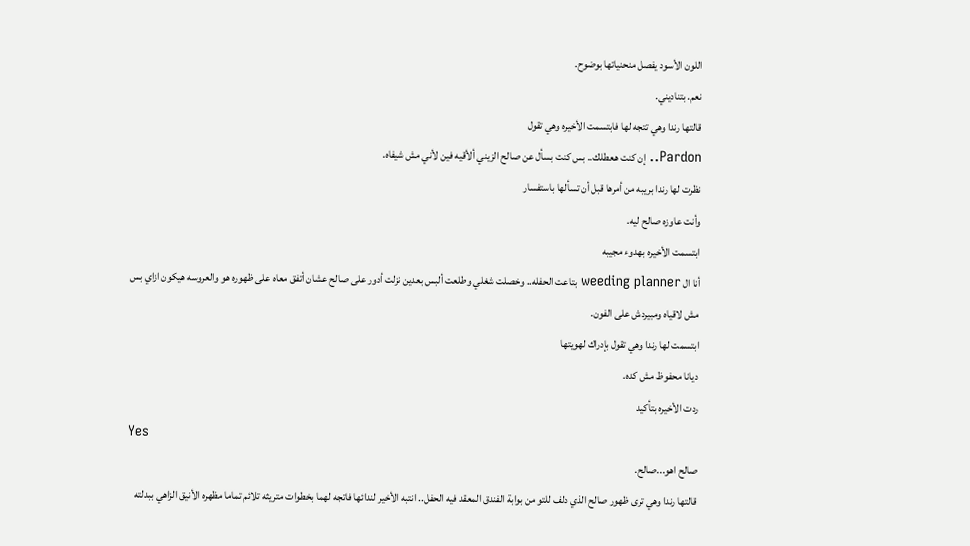اللون الأسود يفصل منحنياتها بوضوح.
نعم. بتناديني.
قالتها رندا وهي تتجه لها فابتسمت الأخيره وهي تقول
Pardon.. إن كنت هعطلك.. بس كنت بسأل عن صالح الزيني ألأقيه فين لأني مش شيفاه.
نظرت لها رندا بريبه من أمرها قبل أن تسألها باستفسار
وأنت عاوزه صالح ليه.
ابتسمت الأخيره بهدوء مجيبه
أنا ال weeding planner بتاعت الحفله.. وخصلت شغلي وطلعت ألبس بعدين نزلت أدور على صالح عشان أتفق معاه على ظهوره هو والعروسه هيكون ازاي بس مش لاقياه ومبيردش على الفون.
ابتسمت لها رندا وهي تقول بإدراك لهويتها
ديانا محفوظ مش كده.
ردت الأخيره بتأكيد
Yes
صالح اهو...صالح.
قالتها رندا وهي ترى ظهور صالح الذي دلف للتو من بوابة الفندق المعقد فيه الحفل.. انتبه الأخير لندائها فاتجه لهما بخطوات متريثه تلائم تماما مظهره الأنيق الزاهي ببدلته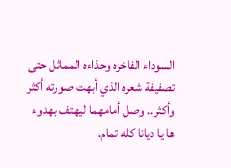السوداء الفاخره وحذاءه المماثل حتى تصفيفة شعره الذي أبهت صورته أكثر وأكثر.. وصل أمامهما ليهتف بهدوء
ها يا ديانا كله تمام.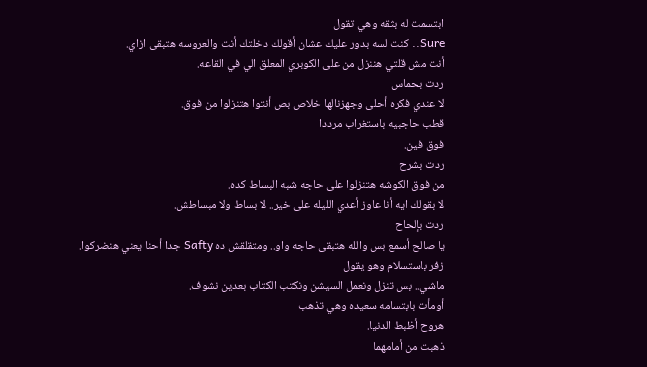ابتسمت له بثقه وهي تقول
Sure.. كنت لسه بدور عليك عشان أقولك دخلتك أنت والعروسه هتبقى ازاي.
أنت مش قلتي هننزل من على الكوبري المعلق الي في القاعه.
ردت بحماس
لا عندي فكره أحلى وجهزنالها خلاص بص أنتوا هتنزلوا من فوق.
قطب حاجبيه باستغراب مرددا
فوق فين.
ردت بشرح
من فوق الكوشه هتنزلوا على حاجه شبه البساط كده.
لا بقولك ايه أنا عاوز أعدي الليله على خير.. لا بساط ولا مبساطش.
ردت بإلحاح
يا صالح أسمع بس والله هتبقى حاجه واو.. ومتقلقش ده Safty جدا أحنا يعني هنضركوا.
زفر باستسلام وهو يقول
ماشي.. بس تنزل ونعمل السيشن ونكتب الكتاب بعدين نشوف.
أومأت بابتسامه سعيده وهي تذهب
هروح أظبط الدنيا.
ذهبت من أمامهما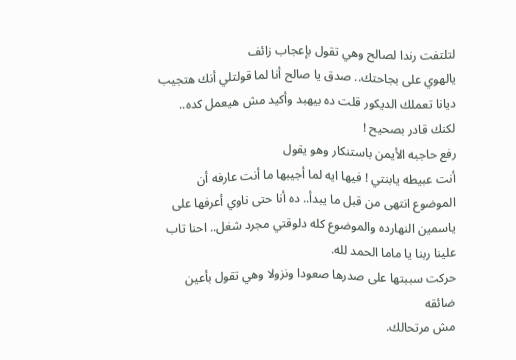لتلتفت رندا لصالح وهي تقول بإعجاب زائف
يالهوي على بجاحتك.. صدق يا صالح أنا لما قولتلي أنك هتجيب ديانا تعملك الديكور قلت ده بيهبد وأكيد مش هيعمل كده.. لكنك قادر بصحيح !
رفع حاجبه الأيمن باستنكار وهو يقول
أنت عبيطه يابنتي ! فيها ايه لما أجيبها ما أنت عارفه أن الموضوع انتهى من قبل ما يبدأ.. ده أنا حتى ناوي أعرفها على ياسمين النهارده والموضوع كله دلوقتي مجرد شغل.. احنا تاب علينا ربنا يا ماما الحمد لله.
حركت سببتها على صدرها صعودا ونزولا وهي تقول بأعين ضائقه
مش مرتحالك.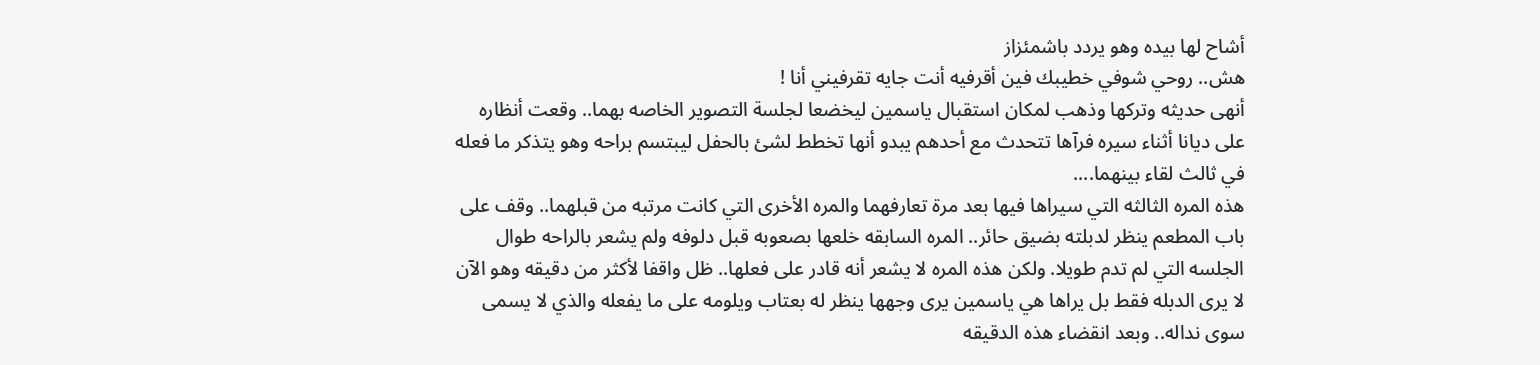أشاح لها بيده وهو يردد باشمئزاز
هش.. روحي شوفي خطيبك فين أقرفيه أنت جايه تقرفيني أنا !
أنهى حديثه وتركها وذهب لمكان استقبال ياسمين ليخضعا لجلسة التصوير الخاصه بهما.. وقعت أنظاره على ديانا أثناء سيره فرآها تتحدث مع أحدهم يبدو أنها تخطط لشئ بالحفل ليبتسم براحه وهو يتذكر ما فعله في ثالث لقاء بينهما....
هذه المره الثالثه التي سيراها فيها بعد مرة تعارفهما والمره الأخرى التي كانت مرتبه من قبلهما.. وقف على باب المطعم ينظر لدبلته بضيق حائر.. المره السابقه خلعها بصعوبه قبل دلوفه ولم يشعر بالراحه طوال الجلسه التي لم تدم طويلا. ولكن هذه المره لا يشعر أنه قادر على فعلها.. ظل واقفا لأكثر من دقيقه وهو الآن لا يرى الدبله فقط بل يراها هي ياسمين يرى وجهها ينظر له بعتاب ويلومه على ما يفعله والذي لا يسمى سوى نداله.. وبعد انقضاء هذه الدقيقه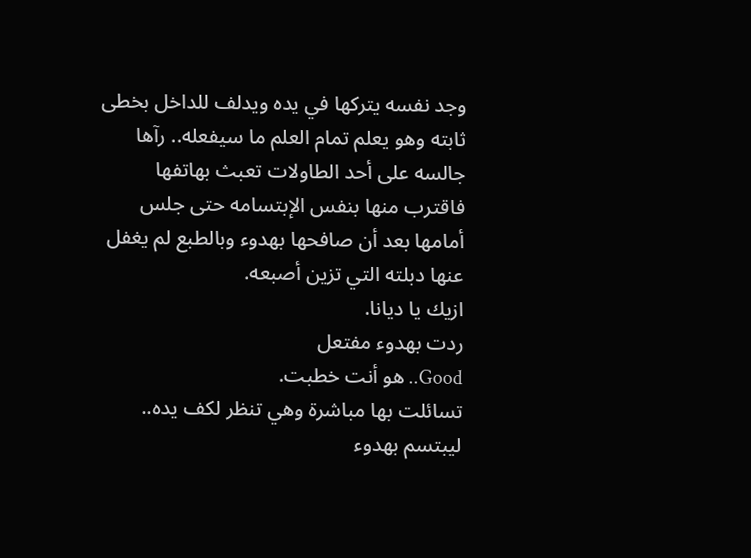وجد نفسه يتركها في يده ويدلف للداخل بخطى ثابته وهو يعلم تمام العلم ما سيفعله.. رآها جالسه على أحد الطاولات تعبث بهاتفها فاقترب منها بنفس الإبتسامه حتى جلس أمامها بعد أن صافحها بهدوء وبالطبع لم يغفل عنها دبلته التي تزين أصبعه.
ازيك يا ديانا.
ردت بهدوء مفتعل
Good.. هو أنت خطبت.
تسائلت بها مباشرة وهي تنظر لكف يده.. ليبتسم بهدوء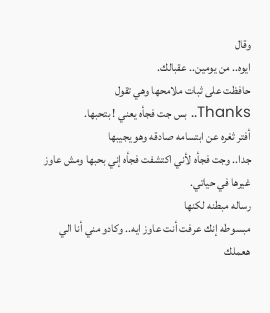وقال
ايوه.. من يومين.. عقبالك.
حافظت على ثبات ملامحها وهي تقول
Thanks.. بس جت فجأه يعني ! بتحبها.
أفتر ثغره عن ابتسامه صادقه وهو يجيبها
جدا.. وجت فجأه لأني اكتشفت فجأه إني بحبها ومش عاوز غيرها في حياتي.
رساله مبطنه لكنها
مبسوطه إنك عرفت أنت عاوز ايه.. وكادو مني أنا الي هعملك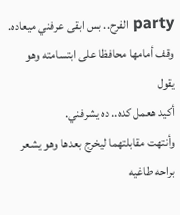party الفرح.. بس ابقى عرفني ميعاده.
وقف أمامها محافظا على ابتسامته وهو يقول
أكيد هعمل كده.. ده يشرفني.
وأنتهت مقابلتهما ليخرج بعدها وهو يشعر براحه طاغيه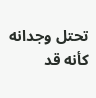تحتل وجدانه كأنه قد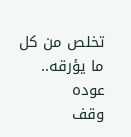تخلص من كل ما يؤرقه..
عوده
وقف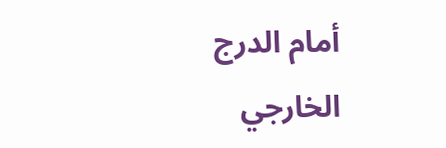أمام الدرج الخارجي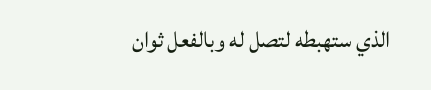الذي ستهبطه لتصل له وبالفعل ثوان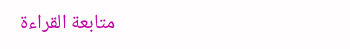متابعة القراءة